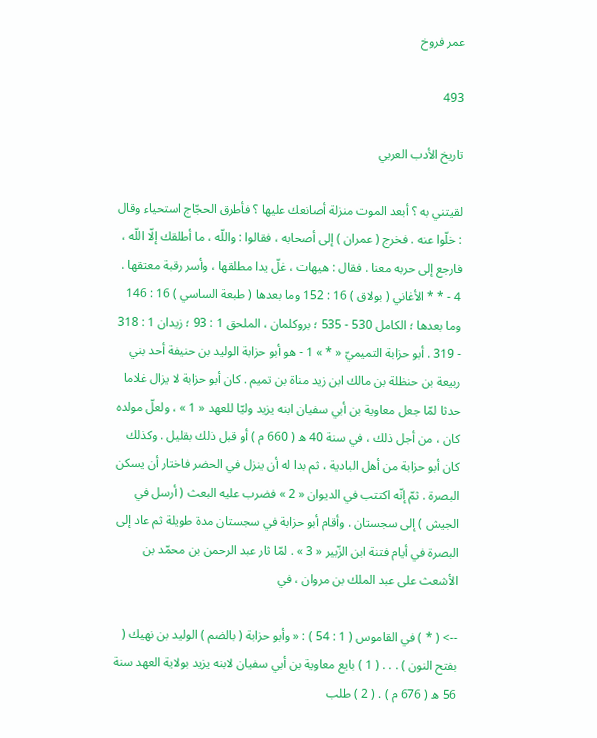عمر فروخ

493

تاريخ الأدب العربي

لقيتني به ؟ أبعد الموت منزلة أصانعك عليها ؟ فأطرق الحجّاج استحياء وقال : خلّوا عنه . فخرج ( عمران ) إلى أصحابه ، فقالوا : واللّه ، ما أطلقك إلّا اللّه ، فارجع إلى حربه معنا . فقال : هيهات ، غلّ يدا مطلقها ، وأسر رقبة معتقها . 4 - * * الأغاني ( بولاق ) 16 : 152 وما بعدها ( طبعة الساسي ) 16 : 146 وما بعدها ؛ الكامل 530 - 535 ؛ بروكلمان ، الملحق 1 : 93 ؛ زيدان 1 : 318 - 319 . أبو حزابة التميميّ « * » 1 - هو أبو حزابة الوليد بن حنيفة أحد بني ربيعة بن حنظلة بن مالك ابن زيد مناة بن تميم . كان أبو حزابة لا يزال غلاما حدثا لمّا جعل معاوية بن أبي سفيان ابنه يزيد وليّا للعهد « 1 » ، ولعلّ مولده كان ، من أجل ذلك ، في سنة 40 ه ( 660 م ) أو قبل ذلك بقليل . وكذلك كان أبو حزابة من أهل البادية ، ثم بدا له أن ينزل في الحضر فاختار أن يسكن البصرة . ثمّ إنّه اكتتب في الديوان « 2 » فضرب عليه البعث ( أرسل في الجيش ) إلى سجستان . وأقام أبو حزابة في سجستان مدة طويلة ثم عاد إلى البصرة في أيام فتنة ابن الزّبير « 3 » . لمّا ثار عبد الرحمن بن محمّد بن الأشعث على عبد الملك بن مروان ، في

--> ( * ) في القاموس ( 1 : 54 ) : « وأبو حزابة ( بالضم ) الوليد بن نهيك ( بفتح النون ) . . . ( 1 ) بايع معاوية بن أبي سفيان لابنه يزيد بولاية العهد سنة 56 ه ( 676 م ) . ( 2 ) طلب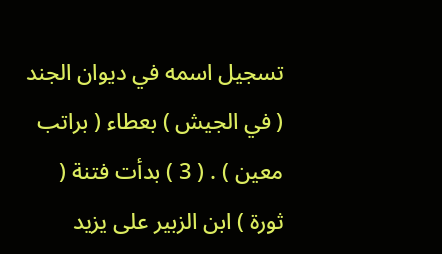تسجيل اسمه في ديوان الجند ( في الجيش ) بعطاء ( براتب معين ) . ( 3 ) بدأت فتنة ( ثورة ) ابن الزبير على يزيد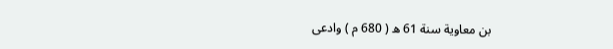بن معاوية سنة 61 ه ( 680 م ) وادعى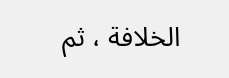الخلافة ، ثم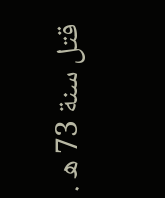قتل سنة 73 ه .